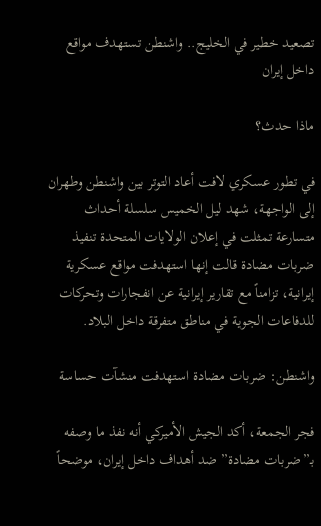تصعيد خطير في الخليج.. واشنطن تستهدف مواقع داخل إيران

ماذا حدث؟

في تطور عسكري لافت أعاد التوتر بين واشنطن وطهران إلى الواجهة، شهد ليل الخميس سلسلة أحداث متسارعة تمثلت في إعلان الولايات المتحدة تنفيذ ضربات مضادة قالت إنها استهدفت مواقع عسكرية إيرانية، تزامناً مع تقارير إيرانية عن انفجارات وتحركات للدفاعات الجوية في مناطق متفرقة داخل البلاد.

واشنطن: ضربات مضادة استهدفت منشآت حساسة

فجر الجمعة، أكد الجيش الأميركي أنه نفذ ما وصفه بـ”ضربات مضادة” ضد أهداف داخل إيران، موضحاً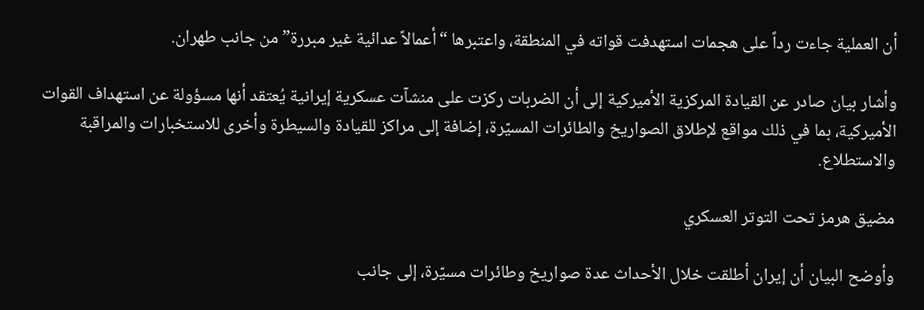أن العملية جاءت رداً على هجمات استهدفت قواته في المنطقة، واعتبرها “أعمالاً عدائية غير مبررة” من جانب طهران.

وأشار بيان صادر عن القيادة المركزية الأميركية إلى أن الضربات ركزت على منشآت عسكرية إيرانية يُعتقد أنها مسؤولة عن استهداف القوات الأميركية، بما في ذلك مواقع لإطلاق الصواريخ والطائرات المسيّرة، إضافة إلى مراكز للقيادة والسيطرة وأخرى للاستخبارات والمراقبة والاستطلاع.

مضيق هرمز تحت التوتر العسكري

وأوضح البيان أن إيران أطلقت خلال الأحداث عدة صواريخ وطائرات مسيّرة، إلى جانب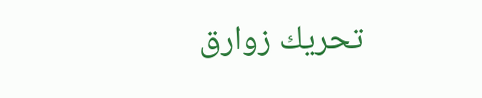تحريك زوارق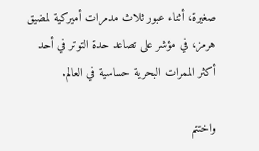صغيرة، أثناء عبور ثلاث مدمرات أميركية لمضيق هرمز، في مؤشر على تصاعد حدة التوتر في أحد أكثر الممرات البحرية حساسية في العالم.

واختتم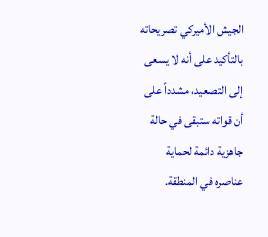الجيش الأميركي تصريحاته بالتأكيد على أنه لا يسعى إلى التصعيد، مشدداً على أن قواته ستبقى في حالة جاهزية دائمة لحماية عناصره في المنطقة.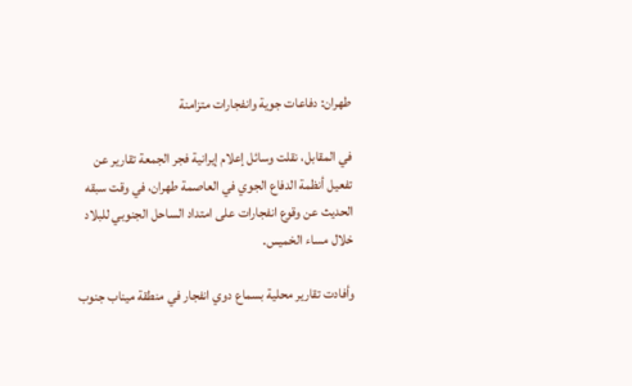طهران: دفاعات جوية وانفجارات متزامنة

في المقابل، نقلت وسائل إعلام إيرانية فجر الجمعة تقارير عن تفعيل أنظمة الدفاع الجوي في العاصمة طهران، في وقت سبقه الحديث عن وقوع انفجارات على امتداد الساحل الجنوبي للبلاد خلال مساء الخميس.

وأفادت تقارير محلية بسماع دوي انفجار في منطقة ميناب جنوب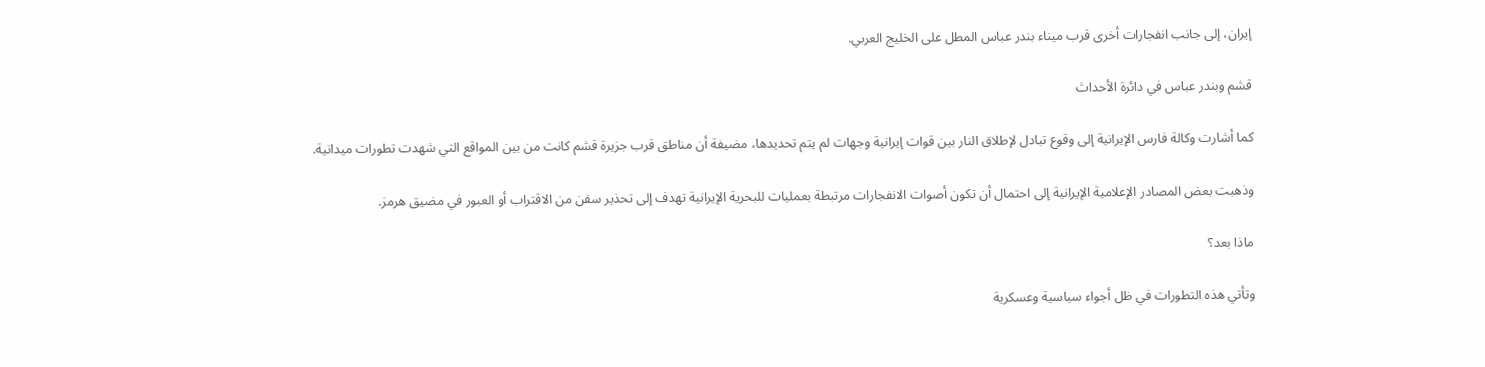إيران، إلى جانب انفجارات أخرى قرب ميناء بندر عباس المطل على الخليج العربي.

قشم وبندر عباس في دائرة الأحداث

كما أشارت وكالة فارس الإيرانية إلى وقوع تبادل لإطلاق النار بين قوات إيرانية وجهات لم يتم تحديدها، مضيفة أن مناطق قرب جزيرة قشم كانت من بين المواقع التي شهدت تطورات ميدانية.

وذهبت بعض المصادر الإعلامية الإيرانية إلى احتمال أن تكون أصوات الانفجارات مرتبطة بعمليات للبحرية الإيرانية تهدف إلى تحذير سفن من الاقتراب أو العبور في مضيق هرمز.

ماذا بعد؟

وتأتي هذه التطورات في ظل أجواء سياسية وعسكرية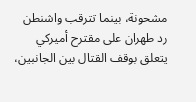مشحونة، بينما تترقب واشنطن رد طهران على مقترح أميركي يتعلق بوقف القتال بين الجانبين،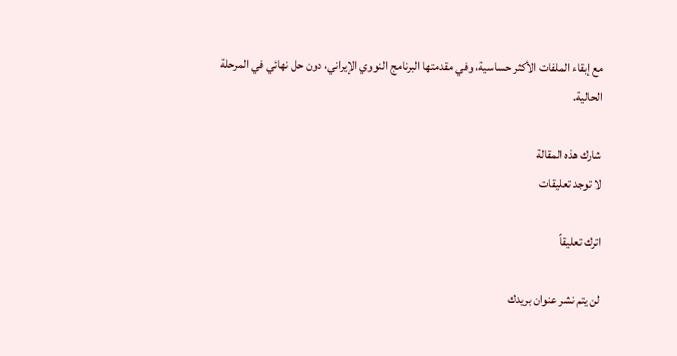مع إبقاء الملفات الأكثر حساسية، وفي مقدمتها البرنامج النووي الإيراني، دون حل نهائي في المرحلة الحالية.

شارك هذه المقالة
لا توجد تعليقات

اترك تعليقاً

لن يتم نشر عنوان بريدك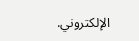الإلكتروني.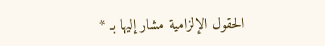الحقول الإلزامية مشار إليها بـ *